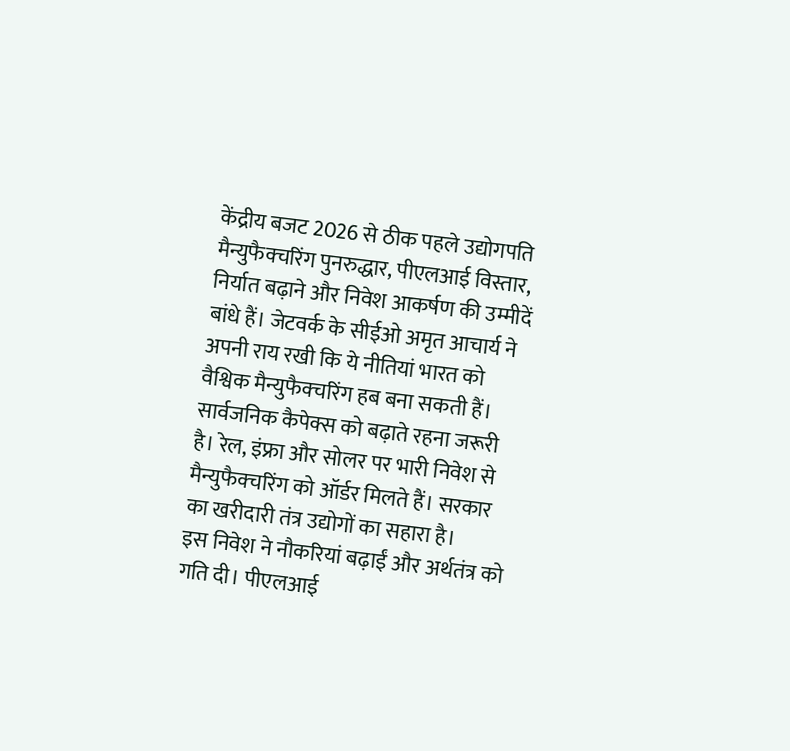केंद्रीय बजट 2026 से ठीक पहले उद्योगपति मैन्युफैक्चरिंग पुनरुद्धार, पीएलआई विस्तार, निर्यात बढ़ाने और निवेश आकर्षण की उम्मीदें बांधे हैं। जेटवर्क के सीईओ अमृत आचार्य ने अपनी राय रखी कि ये नीतियां भारत को वैश्विक मैन्युफैक्चरिंग हब बना सकती हैं।
सार्वजनिक कैपेक्स को बढ़ाते रहना जरूरी है। रेल, इंफ्रा और सोलर पर भारी निवेश से मैन्युफैक्चरिंग को ऑर्डर मिलते हैं। सरकार का खरीदारी तंत्र उद्योगों का सहारा है।
इस निवेश ने नौकरियां बढ़ाईं और अर्थतंत्र को गति दी। पीएलआई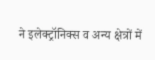ने इलेक्ट्रॉनिक्स व अन्य क्षेत्रों में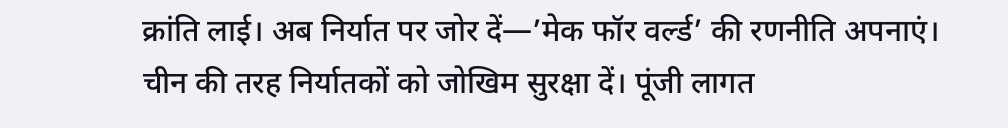क्रांति लाई। अब निर्यात पर जोर दें—’मेक फॉर वर्ल्ड’ की रणनीति अपनाएं।
चीन की तरह निर्यातकों को जोखिम सुरक्षा दें। पूंजी लागत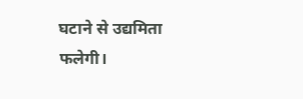घटाने से उद्यमिता फलेगी।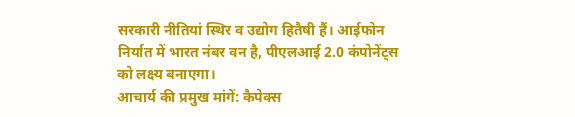सरकारी नीतियां स्थिर व उद्योग हितैषी हैं। आईफोन निर्यात में भारत नंबर वन है, पीएलआई 2.0 कंपोनेंट्स को लक्ष्य बनाएगा।
आचार्य की प्रमुख मांगें: कैपेक्स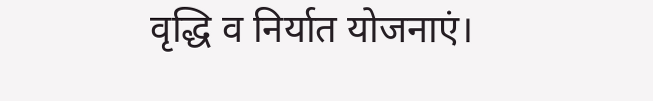वृद्धि व निर्यात योजनाएं।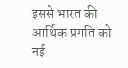इससे भारत की आर्थिक प्रगति को नई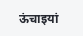ऊंचाइयां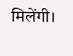मिलेंगी।